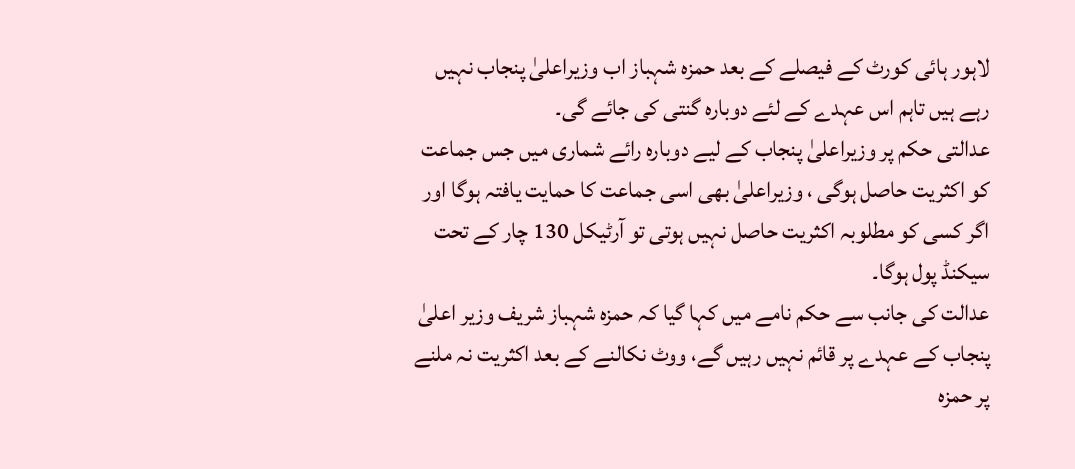لاہور ہائی کورٹ کے فیصلے کے بعد حمزہ شہباز اب وزیراعلیٰ پنجاب نہیں رہے ہیں تاہم اس عہدے کے لئے دوبارہ گنتی کی جائے گی۔
عدالتی حکم پر وزیراعلیٰ پنجاب کے لیے دوبارہ رائے شماری میں جس جماعت کو اکثریت حاصل ہوگی ، وزیراعلیٰ بھی اسی جماعت کا حمایت یافتہ ہوگا اور اگر کسی کو مطلوبہ اکثریت حاصل نہیں ہوتی تو آرٹیکل 130 چار کے تحت سیکنڈ پول ہوگا۔
عدالت کی جانب سے حکم نامے میں کہا گیا کہ حمزہ شہباز شریف وزیر اعلیٰ پنجاب کے عہدے پر قائم نہیں رہیں گے، ووٹ نکالنے کے بعد اکثریت نہ ملنے پر حمزہ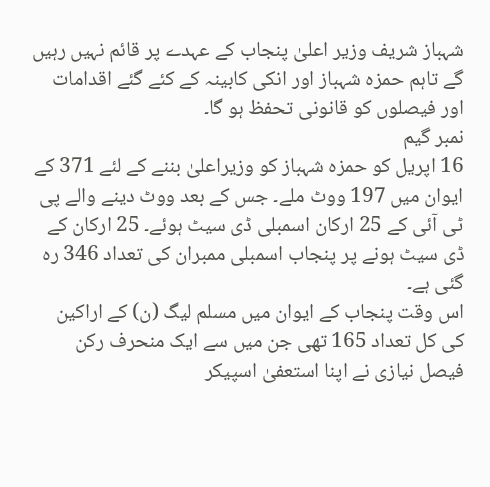شہباز شریف وزیر اعلیٰ پنجاب کے عہدے پر قائم نہیں رہیں گے تاہم حمزہ شہباز اور انکی کابینہ کے کئے گئے اقدامات اور فیصلوں کو قانونی تحفظ ہو گا۔
نمبر گیم
16 اپریل کو حمزہ شہباز کو وزیراعلیٰ بننے کے لئے 371 کے ایوان میں 197 ووٹ ملے۔ جس کے بعد ووٹ دینے والے پی ٹی آئی کے 25 ارکان اسمبلی ڈی سیٹ ہوئے۔ 25 ارکان کے ڈی سیٹ ہونے پر پنجاب اسمبلی ممبران کی تعداد 346 رہ گئی ہے۔
اس وقت پنجاب کے ایوان میں مسلم لیگ (ن) کے اراکین کی کل تعداد 165 تھی جن میں سے ایک منحرف رکن فیصل نیازی نے اپنا استعفیٰ اسپیکر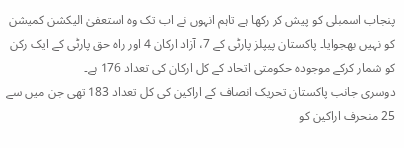پنجاب اسمبلی کو پیش کر رکھا ہے تاہم انہوں نے اب تک وہ استعفیٰ الیکشن کمیشن کو نہیں بھجوایا۔ پاکستان پیپلز پارٹی کے 7، آزاد ارکان 4 اور راہ حق پارٹی کے ایک رکن کو شمار کرکے موجودہ حکومتی اتحاد کے کل ارکان کی تعداد 176 ہے۔
دوسری جانب پاکستان تحریک انصاف کے اراکین کی کل تعداد 183 تھی جن میں سے 25 منحرف اراکین کو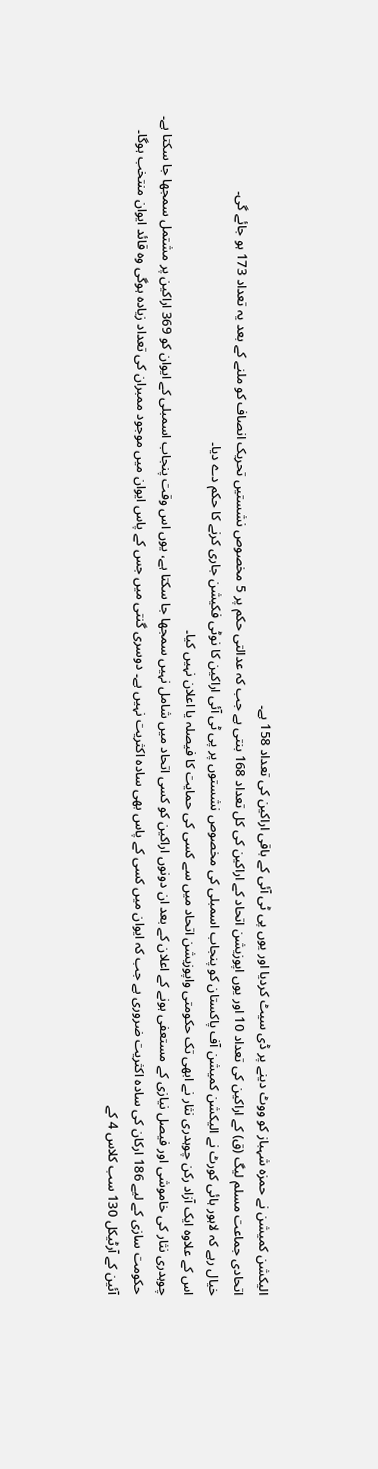الیکشن کمیشن نے حمزہ شہباز کو ووٹ دینے پر ڈی سیٹ کردیا اور یوں پی ٹی آئی کے باقی اراکین کی تعداد 158 ہے۔
اتحادی جماعت مسلم لیگ (ق) کے اراکین کی تعداد 10 اور یوں اپوزیشن اتحاد کے اراکین کی کل تعداد 168 بنتی ہے جب کہ عدالتی حکم پر 5 مخصوص نشستیں تحریک انصاف کو ملنے کے بعد یہ تعداد 173 ہو جائے گی۔
خیال رہے کہ لاہور ہائی کورٹ نے الیکشن کمیشن آف پاکستان کو پنجاب اسمبلی کی مخصوص نشستوں پر پی ٹی آئی اراکین کا نوٹی فکیشن جاری کرنے کا حکم دے دیا۔
اس کے علاوہ ایک آزاد رکن چوہدری نثار نے ابھی تک حکومتی واپوزیشن اتحاد میں سے کسی کی حمایت کا فیصلہ یا اعلان نہیں کیا۔
چوہدری نثار کی خاموشی اور فیصل نیازی کے مستعفی ہونے کے اعلان کے بعد ان دونوں اراکین کو کسی اتحاد میں شامل نہیں سمجھا جا سکتا ہے، یوں اس وقت پنجاب اسمبلی کے ایوان کو 369 اراکین پر مشتمل سمجھا جا سکتا ہے۔
حکومت سازی کے لیے 186 ارکان کی سادہ اکثریت ضروری ہے جب کہ ایوان میں کسی کے پاس بھی سادہ اکثریت نہیں ہے۔ دوسری گنتی میں جس کے پاس ایوان میں موجود ممبران کی تعداد زیادہ ہوگی وہ قائد ایوان منتخب ہوگا۔
آئین کے آرٹیکل 130 سب کلاس 4 کے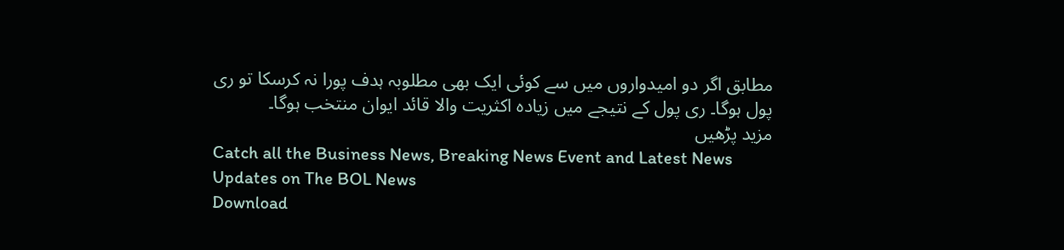مطابق اگر دو امیدواروں میں سے کوئی ایک بھی مطلوبہ ہدف پورا نہ کرسکا تو ری پول ہوگا۔ ری پول کے نتیجے میں زیادہ اکثریت والا قائد ایوان منتخب ہوگا۔
مزید پڑھیں
Catch all the Business News, Breaking News Event and Latest News Updates on The BOL News
Download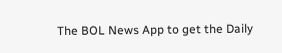The BOL News App to get the Daily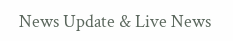News Update & Live News